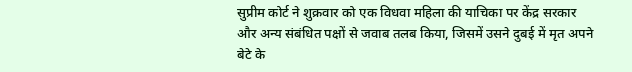सुप्रीम कोर्ट ने शुक्रवार को एक विधवा महिला की याचिका पर केंद्र सरकार और अन्य संबंधित पक्षों से जवाब तलब किया, जिसमें उसने दुबई में मृत अपने बेटे के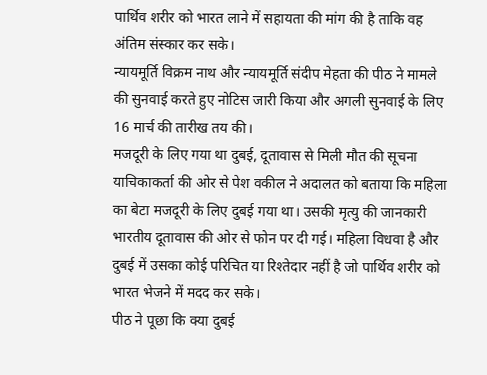पार्थिव शरीर को भारत लाने में सहायता की मांग की है ताकि वह अंतिम संस्कार कर सके।
न्यायमूर्ति विक्रम नाथ और न्यायमूर्ति संदीप मेहता की पीठ ने मामले की सुनवाई करते हुए नोटिस जारी किया और अगली सुनवाई के लिए 16 मार्च की तारीख तय की।
मजदूरी के लिए गया था दुबई, दूतावास से मिली मौत की सूचना
याचिकाकर्ता की ओर से पेश वकील ने अदालत को बताया कि महिला का बेटा मजदूरी के लिए दुबई गया था। उसकी मृत्यु की जानकारी भारतीय दूतावास की ओर से फोन पर दी गई। महिला विधवा है और दुबई में उसका कोई परिचित या रिश्तेदार नहीं है जो पार्थिव शरीर को भारत भेजने में मदद कर सके।
पीठ ने पूछा कि क्या दुबई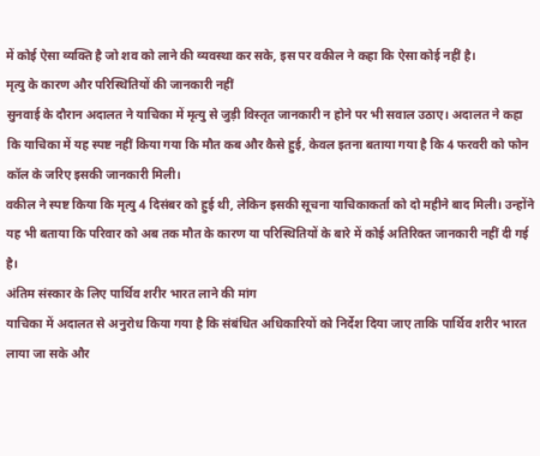में कोई ऐसा व्यक्ति है जो शव को लाने की व्यवस्था कर सके, इस पर वकील ने कहा कि ऐसा कोई नहीं है।
मृत्यु के कारण और परिस्थितियों की जानकारी नहीं
सुनवाई के दौरान अदालत ने याचिका में मृत्यु से जुड़ी विस्तृत जानकारी न होने पर भी सवाल उठाए। अदालत ने कहा कि याचिका में यह स्पष्ट नहीं किया गया कि मौत कब और कैसे हुई, केवल इतना बताया गया है कि 4 फरवरी को फोन कॉल के जरिए इसकी जानकारी मिली।
वकील ने स्पष्ट किया कि मृत्यु 4 दिसंबर को हुई थी, लेकिन इसकी सूचना याचिकाकर्ता को दो महीने बाद मिली। उन्होंने यह भी बताया कि परिवार को अब तक मौत के कारण या परिस्थितियों के बारे में कोई अतिरिक्त जानकारी नहीं दी गई है।
अंतिम संस्कार के लिए पार्थिव शरीर भारत लाने की मांग
याचिका में अदालत से अनुरोध किया गया है कि संबंधित अधिकारियों को निर्देश दिया जाए ताकि पार्थिव शरीर भारत लाया जा सके और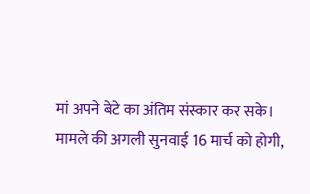मां अपने बेटे का अंतिम संस्कार कर सके।
मामले की अगली सुनवाई 16 मार्च को होगी,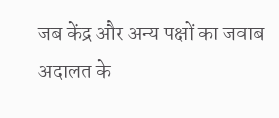जब केंद्र और अन्य पक्षों का जवाब अदालत के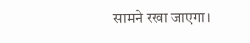सामने रखा जाएगा।